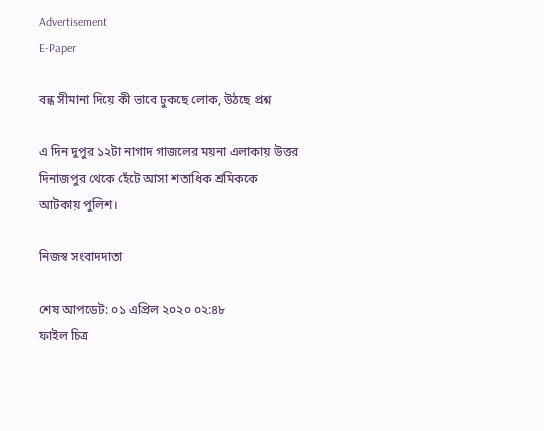Advertisement
E-Paper

বন্ধ সীমানা দিয়ে কী ভাবে ঢুকছে লোক, উঠছে প্রশ্ন

এ দিন দুপুর ১২টা নাগাদ গাজলের ময়না এলাকায় উত্তর দিনাজপুর থেকে হেঁটে আসা শতাধিক শ্রমিককে আটকায় পুলিশ।

নিজস্ব সংবাদদাতা

শেষ আপডেট: ০১ এপ্রিল ২০২০ ০২:৪৮
ফাইল চিত্র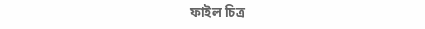ফাইল চিত্র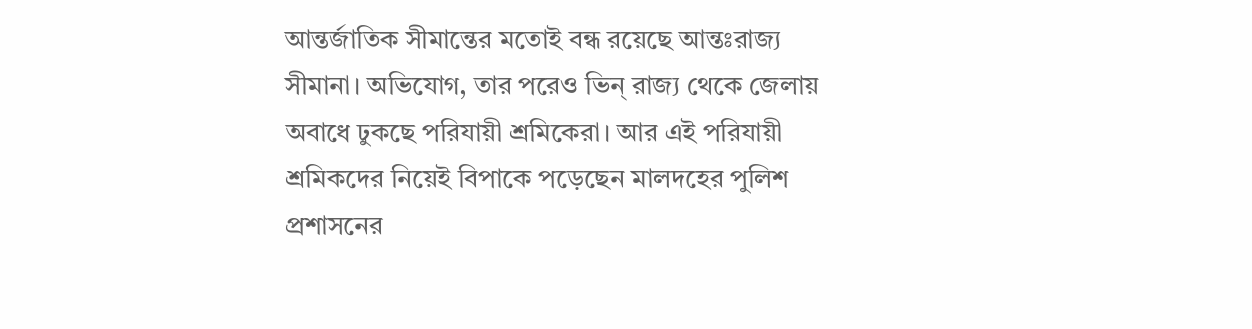আন্তর্জাতিক সীমান্তের মতোই বন্ধ রয়েছে আন্তঃরাজ্য সীমানা। অভিযোগ, তার পরেও ভিন্ রাজ্য থেকে জেলায় অবাধে ঢুকছে পরিযায়ী শ্রমিকেরা। আর এই পরিযায়ী শ্রমিকদের নিয়েই বিপাকে পড়েছেন মালদহের পুলিশ প্রশাসনের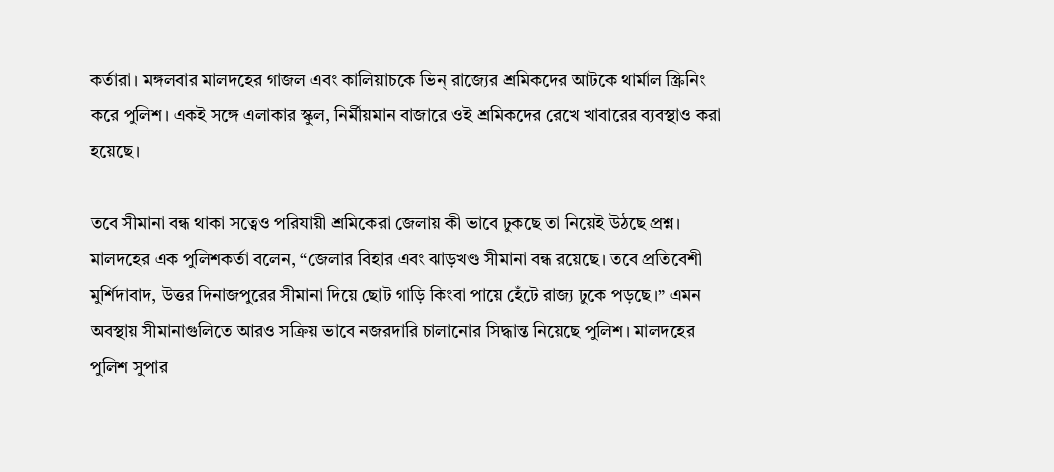কর্তারা। মঙ্গলবার মালদহের গাজল এবং কালিয়াচকে ভিন্ রাজ্যের শ্রমিকদের আটকে থার্মাল স্ক্রিনিং করে পুলিশ। একই সঙ্গে এলাকার স্কুল, নির্মীয়মান বাজারে ওই শ্রমিকদের রেখে খাবারের ব্যবস্থাও করা হয়েছে।

তবে সীমানা বন্ধ থাকা সত্বেও পরিযায়ী শ্রমিকেরা জেলায় কী ভাবে ঢুকছে তা নিয়েই উঠছে প্রশ্ন। মালদহের এক পুলিশকর্তা বলেন, “জেলার বিহার এবং ঝাড়খণ্ড সীমানা বন্ধ রয়েছে। তবে প্রতিবেশী মুর্শিদাবাদ, উত্তর দিনাজপুরের সীমানা দিয়ে ছোট গাড়ি কিংবা পায়ে হেঁটে রাজ্য ঢুকে পড়ছে।” এমন অবস্থায় সীমানাগুলিতে আরও সক্রিয় ভাবে নজরদারি চালানোর সিদ্ধান্ত নিয়েছে পুলিশ। মালদহের পুলিশ সুপার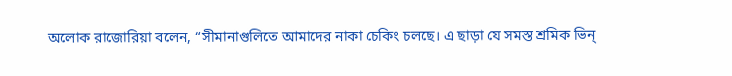অলোক রাজোরিয়া বলেন, “সীমানাগুলিতে আমাদের নাকা চেকিং চলছে। এ ছাড়া যে সমস্ত শ্রমিক ভিন্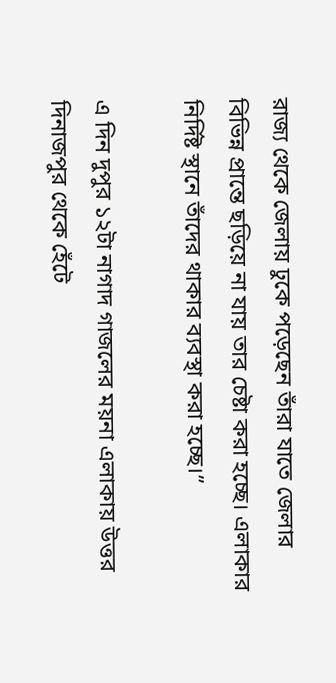রাজ্য থেকে জেলায় ঢুকে পড়েছেন তাঁরা যাতে জেলার বিভিন্ন প্রান্তে ছড়িয়ে না যায় তার চেষ্টা করা হচ্ছে। এলাকার নির্দিষ্ট স্থানে তাঁদের থাকার ব্যবস্থা করা হচ্ছে।”

এ দিন দুপুর ১২টা নাগাদ গাজলের ময়না এলাকায় উত্তর দিনাজপুর থেকে হেঁটে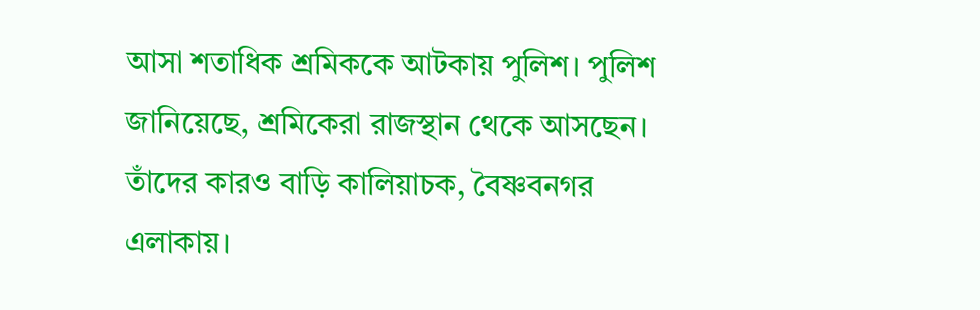আসা শতাধিক শ্রমিককে আটকায় পুলিশ। পুলিশ জানিয়েছে, শ্রমিকেরা রাজস্থান থেকে আসছেন। তাঁদের কারও বাড়ি কালিয়াচক, বৈষ্ণবনগর এলাকায়।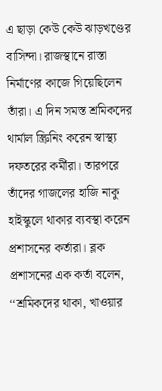এ ছাড়া কেউ কেউ ঝাড়খণ্ডের বাসিন্দা। রাজস্থানে রাস্তা নির্মাণের কাজে গিয়েছিলেন তাঁরা। এ দিন সমস্ত শ্রমিকদের থার্মাল স্ক্রিনিং করেন স্বাস্থ্য দফতরের কর্মীরা। তারপরে তাঁদের গাজলের হাজি নাকু হাইস্কুলে থাকার ব্যবস্থা করেন প্রশাসনের কর্তারা। ব্লক প্রশাসনের এক কর্তা বলেন, ‘‘শ্রমিকদের থাকা, খাওয়ার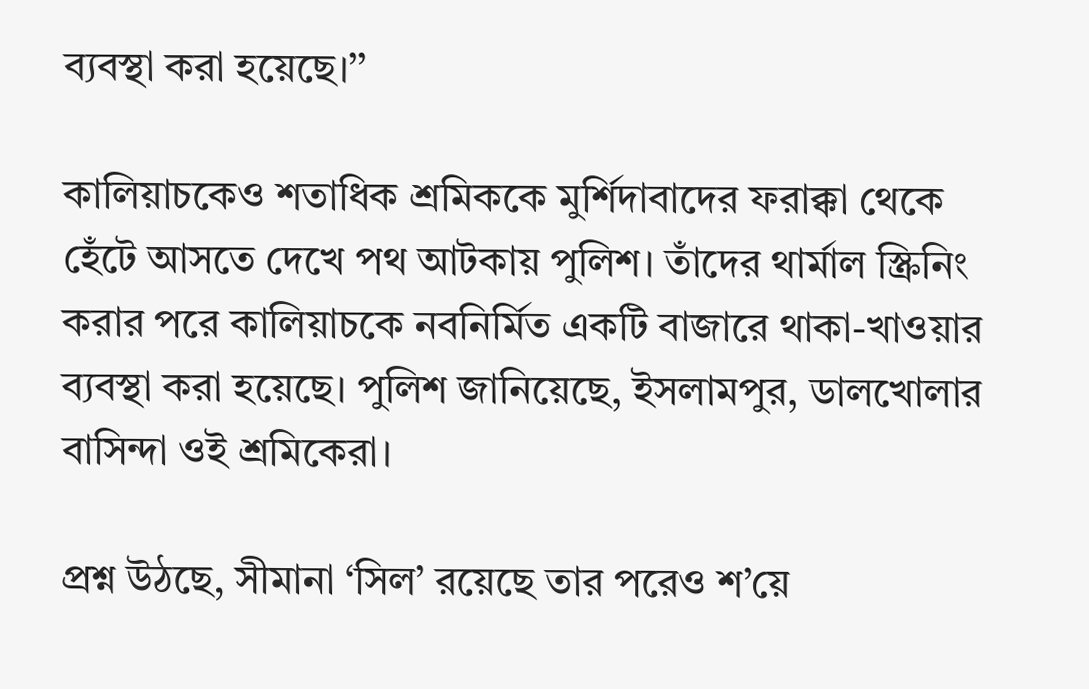ব্যবস্থা করা হয়েছে।’’

কালিয়াচকেও শতাধিক শ্রমিককে মুর্শিদাবাদের ফরাক্কা থেকে হেঁটে আসতে দেখে পথ আটকায় পুলিশ। তাঁদের থার্মাল স্ক্রিনিং করার পরে কালিয়াচকে নবনির্মিত একটি বাজারে থাকা-খাওয়ার ব্যবস্থা করা হয়েছে। পুলিশ জানিয়েছে, ইসলামপুর, ডালখোলার বাসিন্দা ওই শ্রমিকেরা।

প্রশ্ন উঠছে, সীমানা ‘সিল’ রয়েছে তার পরেও শ’য়ে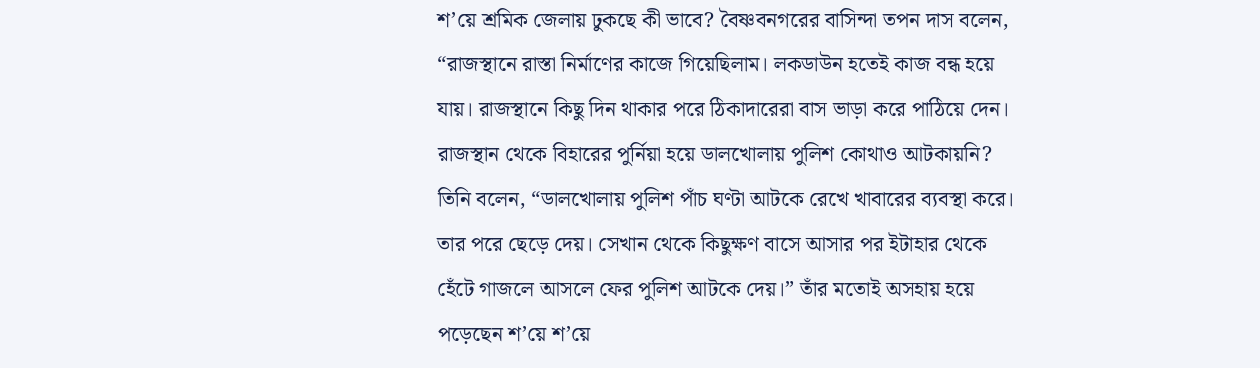শ’য়ে শ্রমিক জেলায় ঢুকছে কী ভাবে? বৈষ্ণবনগরের বাসিন্দা তপন দাস বলেন, “রাজস্থানে রাস্তা নির্মাণের কাজে গিয়েছিলাম। লকডাউন হতেই কাজ বন্ধ হয়ে যায়। রাজস্থানে কিছু দিন থাকার পরে ঠিকাদারেরা বাস ভাড়া করে পাঠিয়ে দেন। রাজস্থান থেকে বিহারের পুর্নিয়া হয়ে ডালখোলায় পুলিশ কোথাও আটকায়নি? তিনি বলেন, “ডালখোলায় পুলিশ পাঁচ ঘণ্টা আটকে রেখে খাবারের ব্যবস্থা করে। তার পরে ছেড়ে দেয়। সেখান থেকে কিছুক্ষণ বাসে আসার পর ইটাহার থেকে হেঁটে গাজলে আসলে ফের পুলিশ আটকে দেয়।” তাঁর মতোই অসহায় হয়ে পড়েছেন শ’য়ে শ’য়ে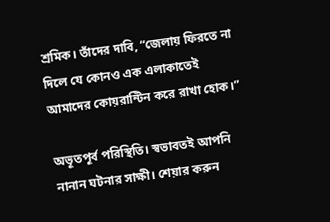শ্রমিক। তাঁদের দাবি, “জেলায় ফিরতে না দিলে যে কোনও এক এলাকাতেই আমাদের কোয়রান্টিন করে রাখা হোক।”

অভূতপূর্ব পরিস্থিতি। স্বভাবতই আপনি নানান ঘটনার সাক্ষী। শেয়ার করুন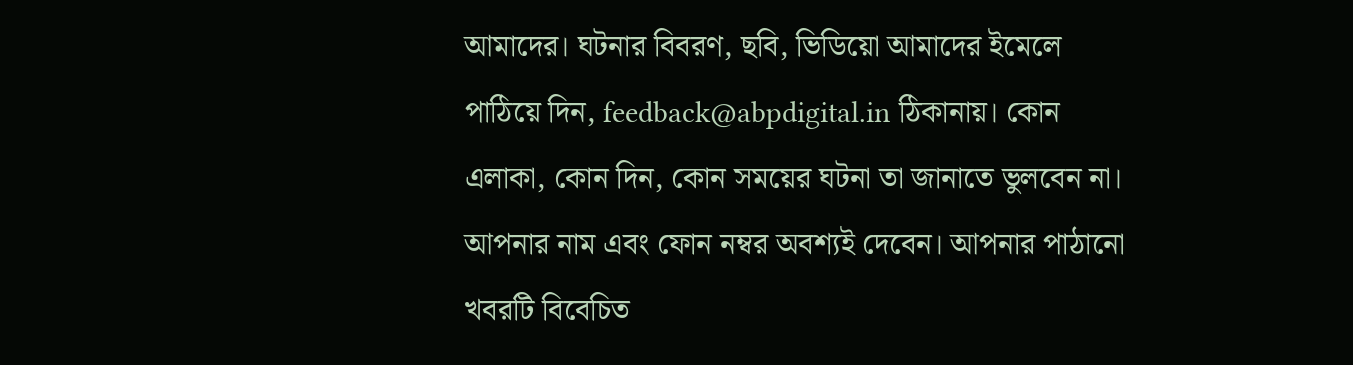আমাদের। ঘটনার বিবরণ, ছবি, ভিডিয়ো আমাদের ইমেলে পাঠিয়ে দিন, feedback@abpdigital.in ঠিকানায়। কোন এলাকা, কোন দিন, কোন সময়ের ঘটনা তা জানাতে ভুলবেন না। আপনার নাম এবং ফোন নম্বর অবশ্যই দেবেন। আপনার পাঠানো খবরটি বিবেচিত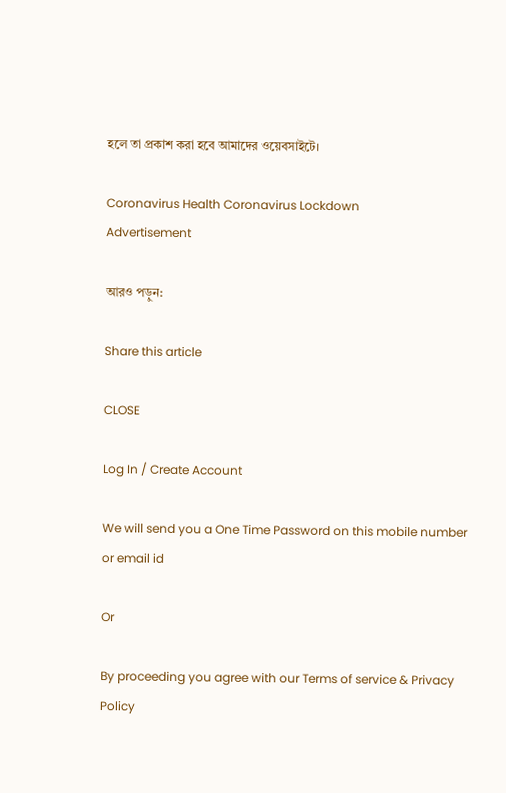হলে তা প্রকাশ করা হবে আমাদের ওয়েবসাইটে।

Coronavirus Health Coronavirus Lockdown
Advertisement

আরও পড়ুন:

Share this article

CLOSE

Log In / Create Account

We will send you a One Time Password on this mobile number or email id

Or

By proceeding you agree with our Terms of service & Privacy Policy